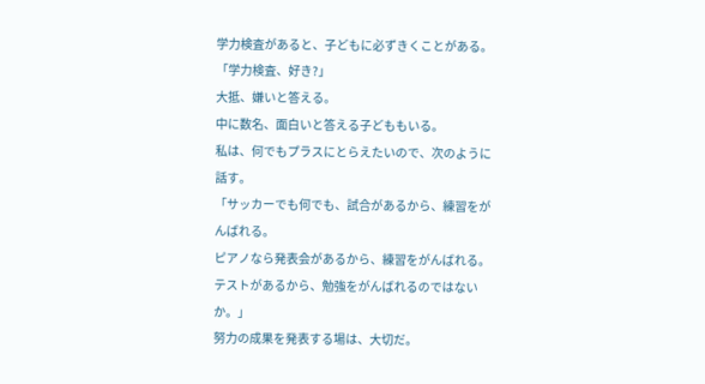学力検査があると、子どもに必ずきくことがある。
「学力検査、好き?」
大抵、嫌いと答える。
中に数名、面白いと答える子どももいる。
私は、何でもプラスにとらえたいので、次のように話す。
「サッカーでも何でも、試合があるから、練習をがんばれる。
ピアノなら発表会があるから、練習をがんばれる。
テストがあるから、勉強をがんばれるのではないか。」
努力の成果を発表する場は、大切だ。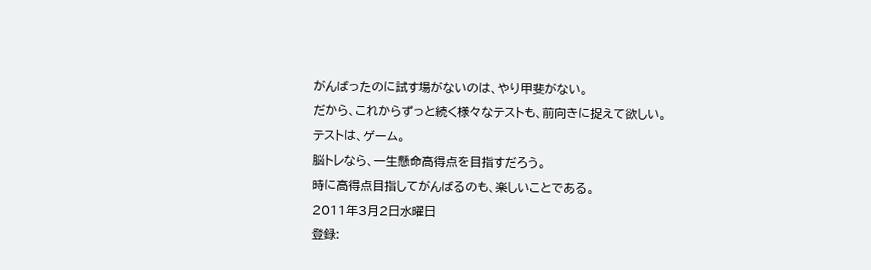がんばったのに試す場がないのは、やり甲斐がない。
だから、これからずっと続く様々なテストも、前向きに捉えて欲しい。
テストは、ゲーム。
脳トレなら、一生懸命高得点を目指すだろう。
時に高得点目指してがんばるのも、楽しいことである。
2011年3月2日水曜日
登録: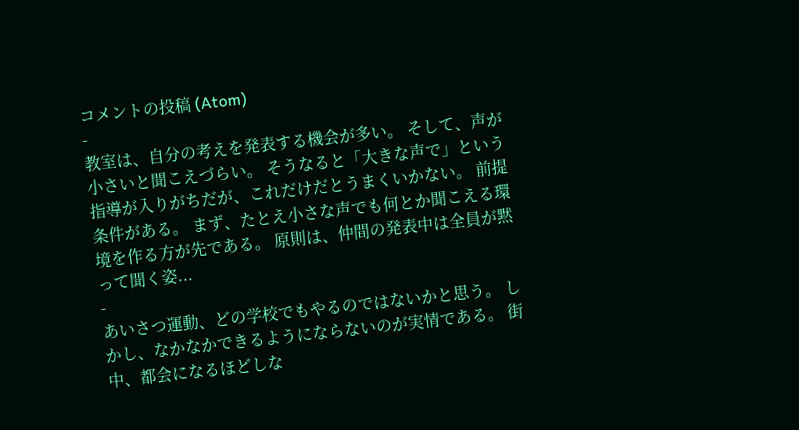コメントの投稿 (Atom)
-
教室は、自分の考えを発表する機会が多い。 そして、声が小さいと聞こえづらい。 そうなると「大きな声で」という指導が入りがちだが、これだけだとうまくいかない。 前提条件がある。 まず、たとえ小さな声でも何とか聞こえる環境を作る方が先である。 原則は、仲間の発表中は全員が黙って聞く姿...
-
あいさつ運動、どの学校でもやるのではないかと思う。 しかし、なかなかできるようにならないのが実情である。 街中、都会になるほどしな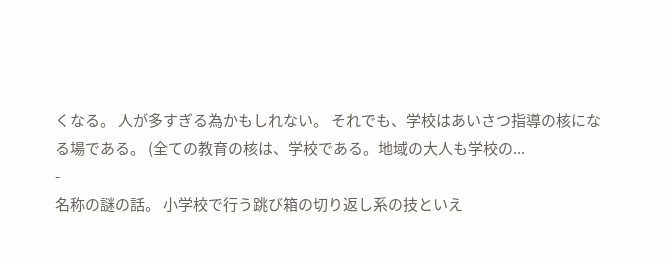くなる。 人が多すぎる為かもしれない。 それでも、学校はあいさつ指導の核になる場である。 (全ての教育の核は、学校である。地域の大人も学校の...
-
名称の謎の話。 小学校で行う跳び箱の切り返し系の技といえ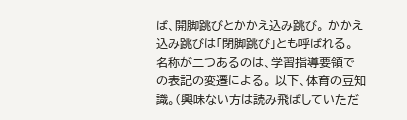ば、開脚跳びとかかえ込み跳び。 かかえ込み跳びは「閉脚跳び」とも呼ばれる。 名称が二つあるのは、学習指導要領での表記の変遷による。 以下、体育の豆知識。(興味ない方は読み飛ばしていただ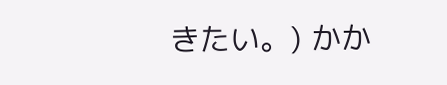きたい。) かか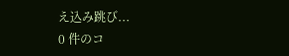え込み跳び...
0 件のコ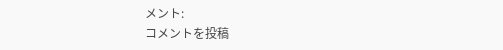メント:
コメントを投稿